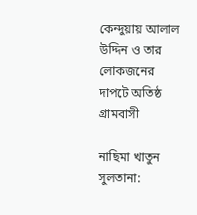কেন্দুয়ায় আলাল উদ্দিন ও তার লোকজনের দাপটে অতিষ্ঠ গ্রামবাসী

নাছিমা খাতুন সুলতানা: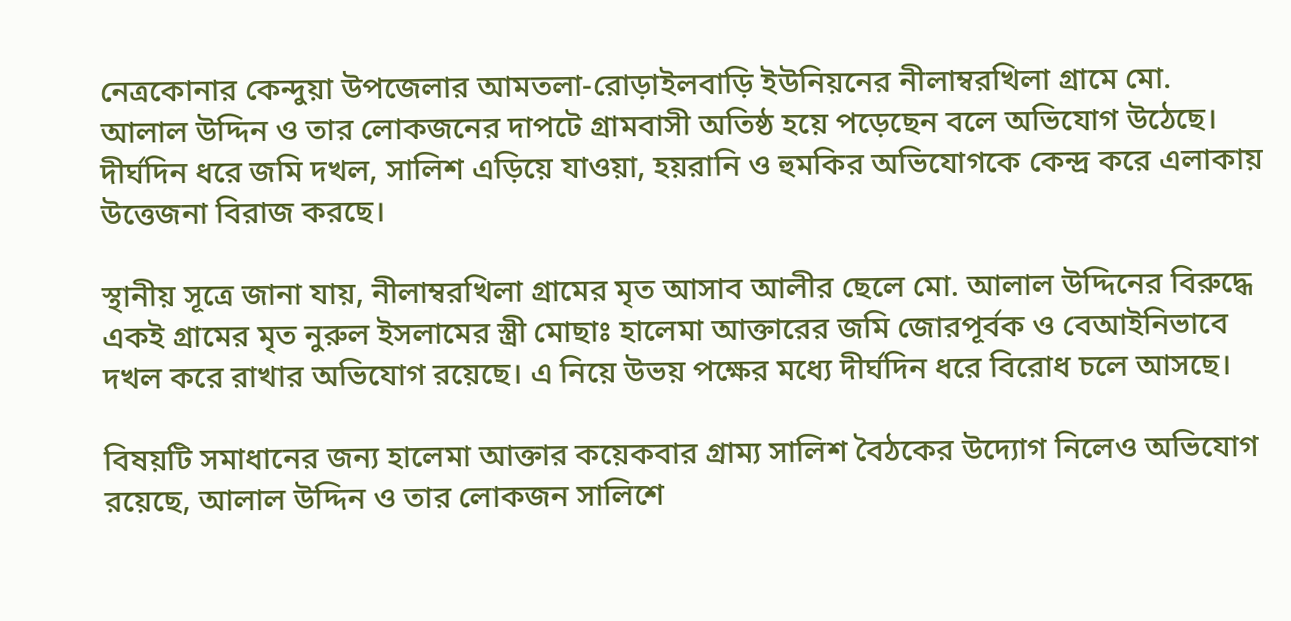নেত্রকোনার কেন্দুয়া উপজেলার আমতলা-রোড়াইলবাড়ি ইউনিয়নের নীলাম্বরখিলা গ্রামে মো. আলাল উদ্দিন ও তার লোকজনের দাপটে গ্রামবাসী অতিষ্ঠ হয়ে পড়েছেন বলে অভিযোগ উঠেছে। দীর্ঘদিন ধরে জমি দখল, সালিশ এড়িয়ে যাওয়া, হয়রানি ও হুমকির অভিযোগকে কেন্দ্র করে এলাকায় উত্তেজনা বিরাজ করছে।

স্থানীয় সূত্রে জানা যায়, নীলাম্বরখিলা গ্রামের মৃত আসাব আলীর ছেলে মো. আলাল উদ্দিনের বিরুদ্ধে একই গ্রামের মৃত নুরুল ইসলামের স্ত্রী মোছাঃ হালেমা আক্তারের জমি জোরপূর্বক ও বেআইনিভাবে দখল করে রাখার অভিযোগ রয়েছে। এ নিয়ে উভয় পক্ষের মধ্যে দীর্ঘদিন ধরে বিরোধ চলে আসছে।

বিষয়টি সমাধানের জন্য হালেমা আক্তার কয়েকবার গ্রাম্য সালিশ বৈঠকের উদ্যোগ নিলেও অভিযোগ রয়েছে, আলাল উদ্দিন ও তার লোকজন সালিশে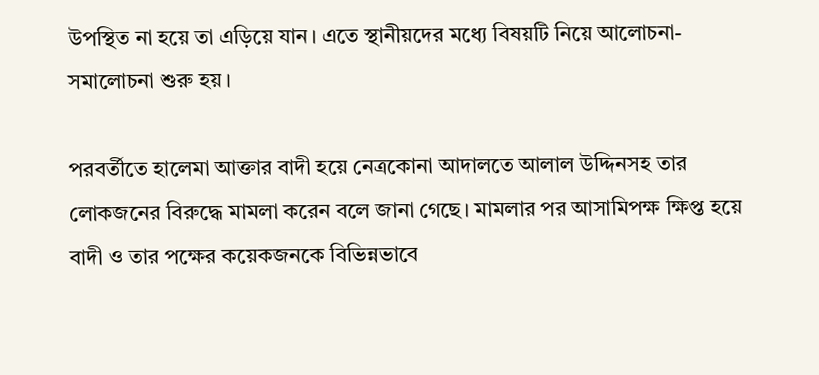উপস্থিত না হয়ে তা এড়িয়ে যান। এতে স্থানীয়দের মধ্যে বিষয়টি নিয়ে আলোচনা-সমালোচনা শুরু হয়।

পরবর্তীতে হালেমা আক্তার বাদী হয়ে নেত্রকোনা আদালতে আলাল উদ্দিনসহ তার লোকজনের বিরুদ্ধে মামলা করেন বলে জানা গেছে। মামলার পর আসামিপক্ষ ক্ষিপ্ত হয়ে বাদী ও তার পক্ষের কয়েকজনকে বিভিন্নভাবে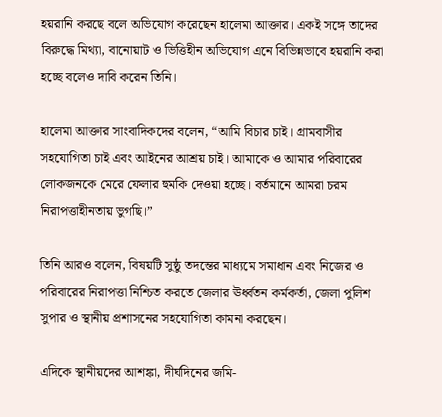হয়রানি করছে বলে অভিযোগ করেছেন হালেমা আক্তার। একই সঙ্গে তাদের বিরুদ্ধে মিথ্যা, বানোয়াট ও ভিত্তিহীন অভিযোগ এনে বিভিন্নভাবে হয়রানি করা হচ্ছে বলেও দাবি করেন তিনি।

হালেমা আক্তার সাংবাদিকদের বলেন, “আমি বিচার চাই। গ্রামবাসীর সহযোগিতা চাই এবং আইনের আশ্রয় চাই। আমাকে ও আমার পরিবারের লোকজনকে মেরে ফেলার হুমকি দেওয়া হচ্ছে। বর্তমানে আমরা চরম নিরাপত্তাহীনতায় ভুগছি।”

তিনি আরও বলেন, বিষয়টি সুষ্ঠু তদন্তের মাধ্যমে সমাধান এবং নিজের ও পরিবারের নিরাপত্তা নিশ্চিত করতে জেলার ঊর্ধ্বতন কর্মকর্তা, জেলা পুলিশ সুপার ও স্থানীয় প্রশাসনের সহযোগিতা কামনা করছেন।

এদিকে স্থানীয়দের আশঙ্কা, দীর্ঘদিনের জমি-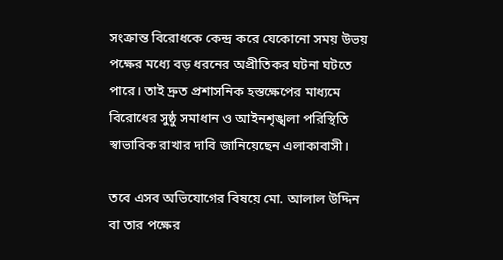সংক্রান্ত বিরোধকে কেন্দ্র করে যেকোনো সময় উভয় পক্ষের মধ্যে বড় ধরনের অপ্রীতিকর ঘটনা ঘটতে পারে। তাই দ্রুত প্রশাসনিক হস্তক্ষেপের মাধ্যমে বিরোধের সুষ্ঠু সমাধান ও আইনশৃঙ্খলা পরিস্থিতি স্বাভাবিক রাখার দাবি জানিয়েছেন এলাকাবাসী।

তবে এসব অভিযোগের বিষয়ে মো. আলাল উদ্দিন বা তার পক্ষের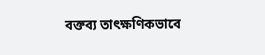বক্তব্য তাৎক্ষণিকভাবে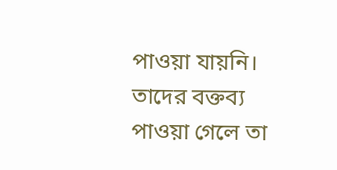পাওয়া যায়নি। তাদের বক্তব্য পাওয়া গেলে তা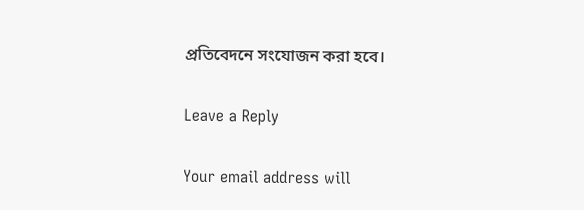প্রতিবেদনে সংযোজন করা হবে।

Leave a Reply

Your email address will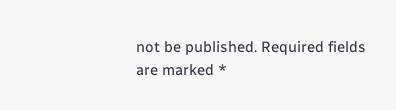not be published. Required fields are marked *